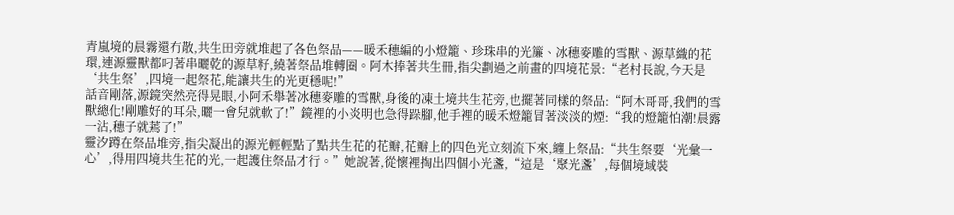青嵐境的晨霧還冇散,共生田旁就堆起了各色祭品——暖禾穗編的小燈籠、珍珠串的光簾、冰穗麥雕的雪獸、源草織的花環,連源靈獸都叼著串曬乾的源草籽,繞著祭品堆轉圈。阿木捧著共生冊,指尖劃過之前畫的四境花景:“老村長說,今天是‘共生祭’,四境一起祭花,能讓共生的光更穩呢!”
話音剛落,源鏡突然亮得晃眼,小阿禾舉著冰穗麥雕的雪獸,身後的凍土境共生花旁,也擺著同樣的祭品:“阿木哥哥,我們的雪獸總化!剛雕好的耳朵,曬一會兒就軟了!”鏡裡的小炎明也急得跺腳,他手裡的暖禾燈籠冒著淡淡的煙:“我的燈籠怕潮!晨露一沾,穗子就蔫了!”
靈汐蹲在祭品堆旁,指尖凝出的源光輕輕點了點共生花的花瓣,花瓣上的四色光立刻流下來,纏上祭品:“共生祭要‘光彙一心’,得用四境共生花的光,一起護住祭品才行。”她說著,從懷裡掏出四個小光盞,“這是‘聚光盞’,每個境域裝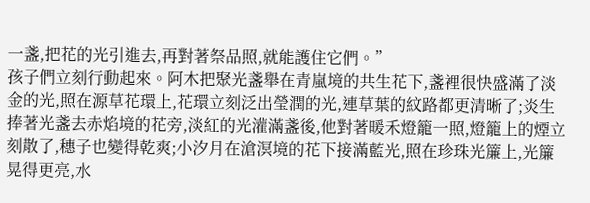一盞,把花的光引進去,再對著祭品照,就能護住它們。”
孩子們立刻行動起來。阿木把聚光盞舉在青嵐境的共生花下,盞裡很快盛滿了淡金的光,照在源草花環上,花環立刻泛出瑩潤的光,連草葉的紋路都更清晰了;炎生捧著光盞去赤焰境的花旁,淡紅的光灌滿盞後,他對著暖禾燈籠一照,燈籠上的煙立刻散了,穗子也變得乾爽;小汐月在滄溟境的花下接滿藍光,照在珍珠光簾上,光簾晃得更亮,水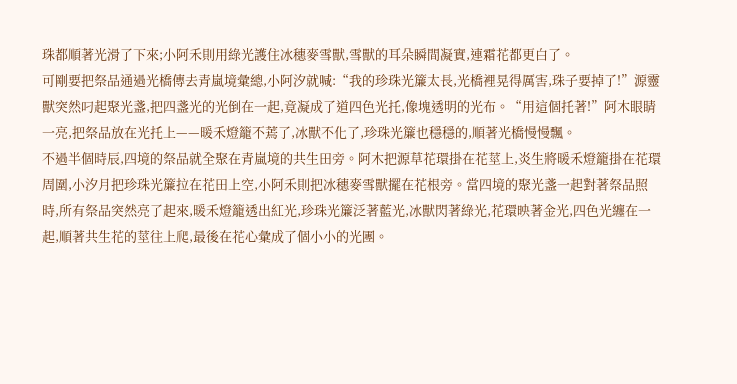珠都順著光滑了下來;小阿禾則用綠光護住冰穗麥雪獸,雪獸的耳朵瞬間凝實,連霜花都更白了。
可剛要把祭品通過光橋傳去青嵐境彙總,小阿汐就喊:“我的珍珠光簾太長,光橋裡晃得厲害,珠子要掉了!”源靈獸突然叼起聚光盞,把四盞光的光倒在一起,竟凝成了道四色光托,像塊透明的光布。“用這個托著!”阿木眼睛一亮,把祭品放在光托上——暖禾燈籠不蔫了,冰獸不化了,珍珠光簾也穩穩的,順著光橋慢慢飄。
不過半個時辰,四境的祭品就全聚在青嵐境的共生田旁。阿木把源草花環掛在花莖上,炎生將暖禾燈籠掛在花環周圍,小汐月把珍珠光簾拉在花田上空,小阿禾則把冰穗麥雪獸擺在花根旁。當四境的聚光盞一起對著祭品照時,所有祭品突然亮了起來,暖禾燈籠透出紅光,珍珠光簾泛著藍光,冰獸閃著綠光,花環映著金光,四色光纏在一起,順著共生花的莖往上爬,最後在花心彙成了個小小的光團。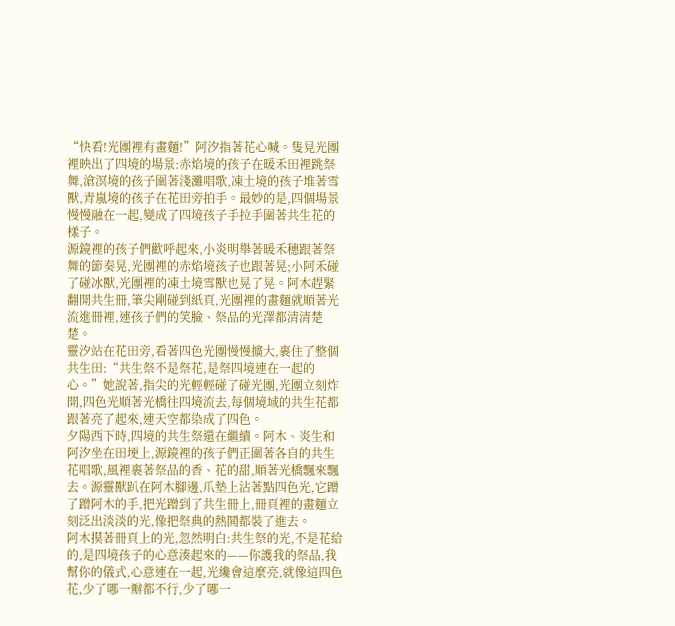“快看!光團裡有畫麵!”阿汐指著花心喊。隻見光團裡映出了四境的場景:赤焰境的孩子在暖禾田裡跳祭舞,滄溟境的孩子圍著淺灘唱歌,凍土境的孩子堆著雪獸,青嵐境的孩子在花田旁拍手。最妙的是,四個場景慢慢融在一起,變成了四境孩子手拉手圍著共生花的樣子。
源鏡裡的孩子們歡呼起來,小炎明舉著暖禾穗跟著祭舞的節奏晃,光團裡的赤焰境孩子也跟著晃;小阿禾碰了碰冰獸,光團裡的凍土境雪獸也晃了晃。阿木趕緊翻開共生冊,筆尖剛碰到紙頁,光團裡的畫麵就順著光流進冊裡,連孩子們的笑臉、祭品的光澤都清清楚楚。
靈汐站在花田旁,看著四色光團慢慢擴大,裹住了整個共生田:“共生祭不是祭花,是祭四境連在一起的心。”她說著,指尖的光輕輕碰了碰光團,光團立刻炸開,四色光順著光橋往四境流去,每個境域的共生花都跟著亮了起來,連天空都染成了四色。
夕陽西下時,四境的共生祭還在繼續。阿木、炎生和阿汐坐在田埂上,源鏡裡的孩子們正圍著各自的共生花唱歌,風裡裹著祭品的香、花的甜,順著光橋飄來飄去。源靈獸趴在阿木腳邊,爪墊上沾著點四色光,它蹭了蹭阿木的手,把光蹭到了共生冊上,冊頁裡的畫麵立刻泛出淡淡的光,像把祭典的熱鬨都裝了進去。
阿木摸著冊頁上的光,忽然明白:共生祭的光,不是花給的,是四境孩子的心意湊起來的——你護我的祭品,我幫你的儀式,心意連在一起,光纔會這麼亮,就像這四色花,少了哪一瓣都不行,少了哪一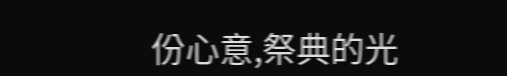份心意,祭典的光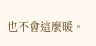也不會這麼暖。